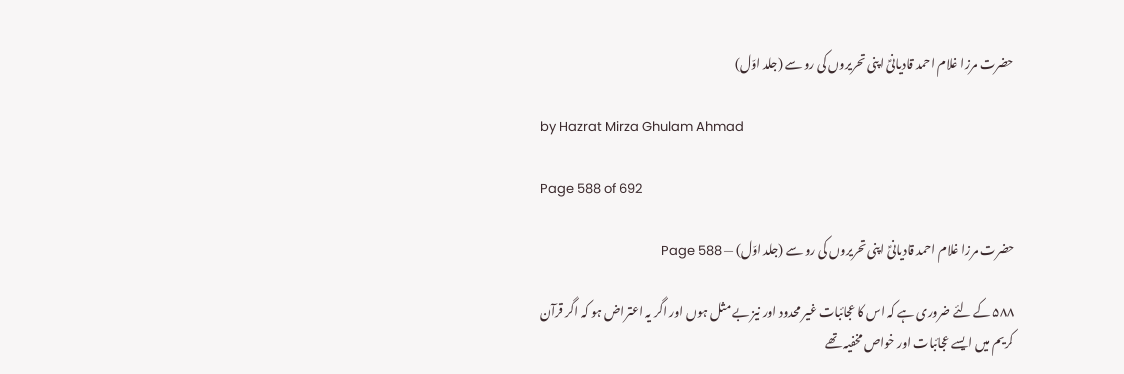حضرت مرزا غلام احمد قادیانیؑ اپنی تحریروں کی رو سے (جلد اوّل)

by Hazrat Mirza Ghulam Ahmad

Page 588 of 692

حضرت مرزا غلام احمد قادیانیؑ اپنی تحریروں کی رو سے (جلد اوّل) — Page 588

۵۸۸ کے لئے ضروری ہے کہ اس کا عجائبات غیر محدود اور نیز بے مثل ہوں اور اگر یہ اعتراض ہو کہ اگر قرآن کریم میں ایسے عجائبات اور خواص مخفیہ تھے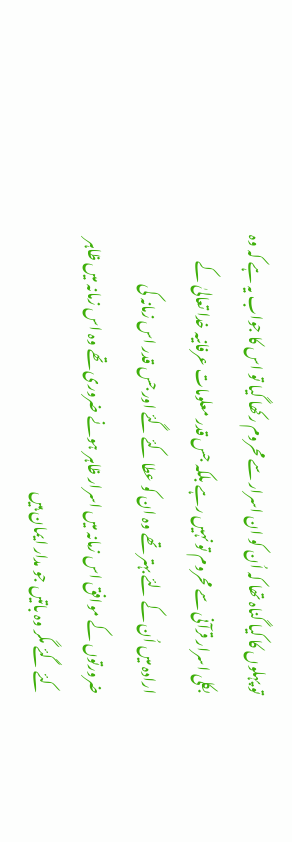تو پہلوں کا کیا گناہ تھا کہ اُن کو ان اسرار سے محروم رکھا گیا تو اس کا جواب یہ ہے کہ وہ بکلی اسرار قرآنی سے محروم تو نہیں رہے بلکہ جس قدر معلومات عرفانیہ خدا تعالیٰ کے ارادہ میں اُن کے لئے بہتر تھے وہ ان کو عطا کئے گئے اور جس قدر اس زمانہ کی ضرورتوں کے موافق اس زمانہ میں اسرار ظاہر ہونے ضروری تھے وہ اس زمانہ میں ظاہر کئے گئے مگر وہ باتیں جو مدار ایمان ہیں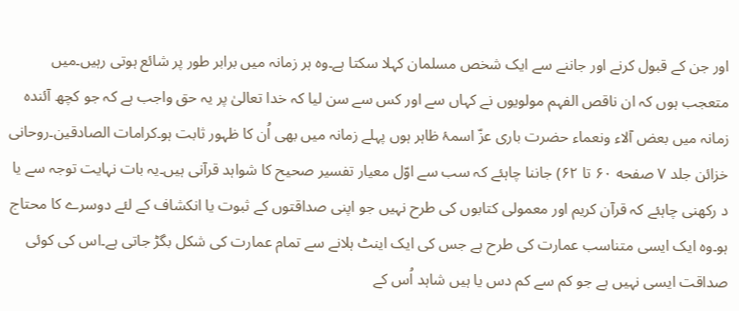اور جن کے قبول کرنے اور جاننے سے ایک شخص مسلمان کہلا سکتا ہے۔وہ ہر زمانہ میں برابر طور پر شائع ہوتی رہیں۔میں متعجب ہوں کہ ان ناقص الفہم مولویوں نے کہاں سے اور کس سے سن لیا کہ خدا تعالیٰ پر یہ حق واجب ہے کہ جو کچھ آئندہ زمانہ میں بعض آلاء ونعماء حضرت باری عزّ اسمۂ ظاہر ہوں پہلے زمانہ میں بھی اُن کا ظہور ثابت ہو۔کرامات الصادقین۔روحانی خزائن جلد ۷ صفحه ۶۰ تا ۶۲) جاننا چاہئے کہ سب سے اوّل معیار تفسیر صحیح کا شواہد قرآنی ہیں۔یہ بات نہایت توجہ سے یا د رکھنی چاہئے کہ قرآن کریم اور معمولی کتابوں کی طرح نہیں جو اپنی صداقتوں کے ثبوت یا انکشاف کے لئے دوسرے کا محتاج ہو۔وہ ایک ایسی متناسب عمارت کی طرح ہے جس کی ایک اینٹ ہلانے سے تمام عمارت کی شکل بگڑ جاتی ہے۔اس کی کوئی صداقت ایسی نہیں ہے جو کم سے کم دس یا ہیں شاہد اُس کے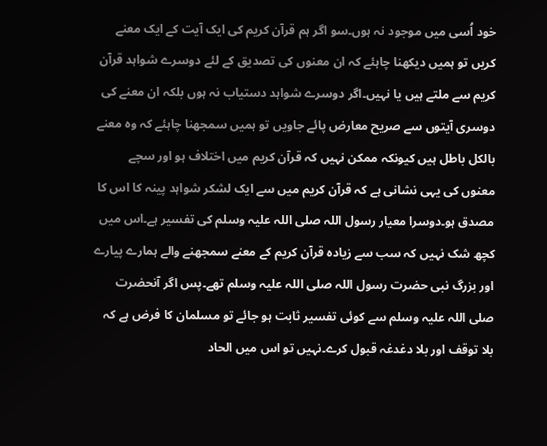خود اُسی میں موجود نہ ہوں۔سو اگر ہم قرآن کریم کی ایک آیت کے ایک معنے کریں تو ہمیں دیکھنا چاہئے کہ ان معنوں کی تصدیق کے لئے دوسرے شواہد قرآن کریم سے ملتے ہیں یا نہیں۔اگر دوسرے شواہد دستیاب نہ ہوں بلکہ ان معنے کی دوسری آیتوں سے صریح معارض پائے جاویں تو ہمیں سمجھنا چاہئے کہ وہ معنے بالکل باطل ہیں کیونکہ ممکن نہیں کہ قرآن کریم میں اختلاف ہو اور سچے معنوں کی یہی نشانی ہے کہ قرآن کریم میں سے ایک لشکر شواہد پینہ کا اس کا مصدق ہو۔دوسرا معیار رسول اللہ صلی اللہ علیہ وسلم کی تفسیر ہے۔اس میں کچھ شک نہیں کہ سب سے زیادہ قرآن کریم کے معنے سمجھنے والے ہمارے پیارے اور بزرگ نبی حضرت رسول اللہ صلی اللہ علیہ وسلم تھے۔پس اگر آنحضرت صلی اللہ علیہ وسلم سے کوئی تفسیر ثابت ہو جائے تو مسلمان کا فرض ہے کہ بلا توقف اور بلا دغدغہ قبول کرے۔نہیں تو اس میں الحاد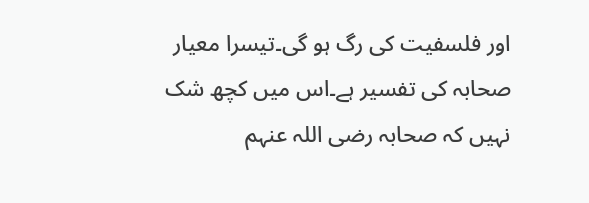اور فلسفیت کی رگ ہو گی۔تیسرا معیار صحابہ کی تفسیر ہے۔اس میں کچھ شک نہیں کہ صحابہ رضی اللہ عنہم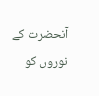آنحضرت کے نوروں کو